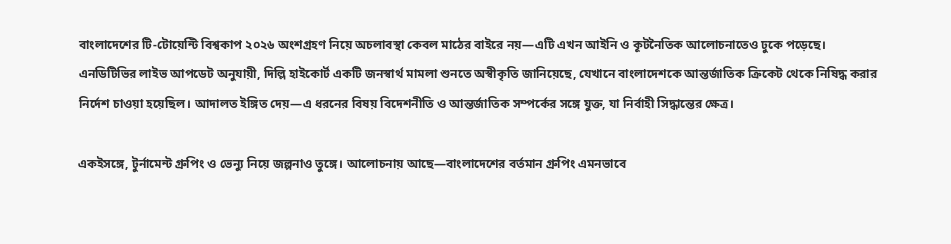বাংলাদেশের টি-টোয়েন্টি বিশ্বকাপ ২০২৬ অংশগ্রহণ নিয়ে অচলাবস্থা কেবল মাঠের বাইরে নয়—এটি এখন আইনি ও কূটনৈতিক আলোচনাতেও ঢুকে পড়েছে। এনডিটিভির লাইভ আপডেট অনুযায়ী, দিল্লি হাইকোর্ট একটি জনস্বার্থ মামলা শুনতে অস্বীকৃতি জানিয়েছে, যেখানে বাংলাদেশকে আন্তর্জাতিক ক্রিকেট থেকে নিষিদ্ধ করার নির্দেশ চাওয়া হয়েছিল। আদালত ইঙ্গিত দেয়—এ ধরনের বিষয় বিদেশনীতি ও আন্তর্জাতিক সম্পর্কের সঙ্গে যুক্ত, যা নির্বাহী সিদ্ধান্তের ক্ষেত্র।

একইসঙ্গে, টুর্নামেন্ট গ্রুপিং ও ভেন্যু নিয়ে জল্পনাও তুঙ্গে। আলোচনায় আছে—বাংলাদেশের বর্তমান গ্রুপিং এমনভাবে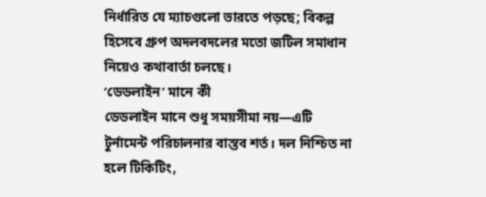নির্ধারিত যে ম্যাচগুলো ভারতে পড়ছে; বিকল্প হিসেবে গ্রুপ অদলবদলের মতো জটিল সমাধান নিয়েও কথাবার্তা চলছে।
‘ডেডলাইন’ মানে কী
ডেডলাইন মানে শুধু সময়সীমা নয়—এটি টুর্নামেন্ট পরিচালনার বাস্তব শর্ত। দল নিশ্চিত না হলে টিকিটিং,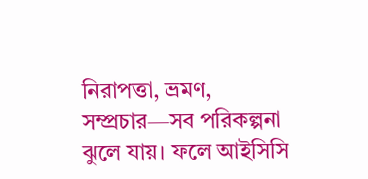নিরাপত্তা, ভ্রমণ, সম্প্রচার—সব পরিকল্পনা ঝুলে যায়। ফলে আইসিসি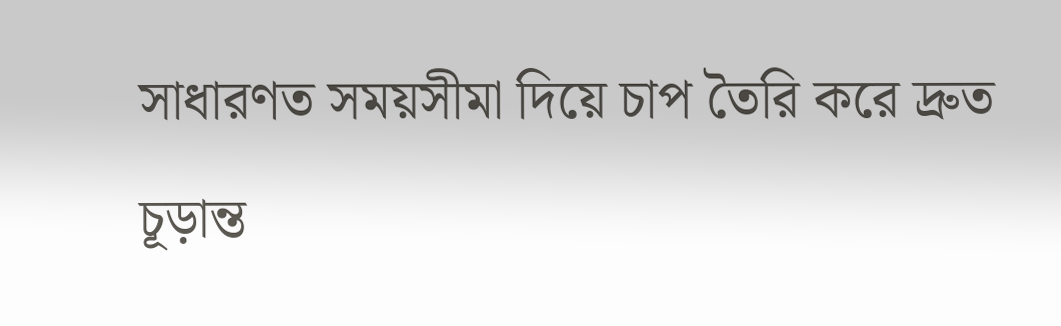সাধারণত সময়সীমা দিয়ে চাপ তৈরি করে দ্রুত চূড়ান্ত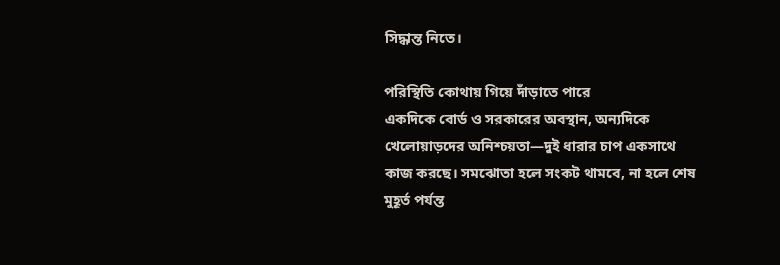সিদ্ধান্ত নিতে।

পরিস্থিতি কোথায় গিয়ে দাঁড়াতে পারে
একদিকে বোর্ড ও সরকারের অবস্থান, অন্যদিকে খেলোয়াড়দের অনিশ্চয়তা—দুই ধারার চাপ একসাথে কাজ করছে। সমঝোতা হলে সংকট থামবে, না হলে শেষ মুহূর্ত পর্যন্ত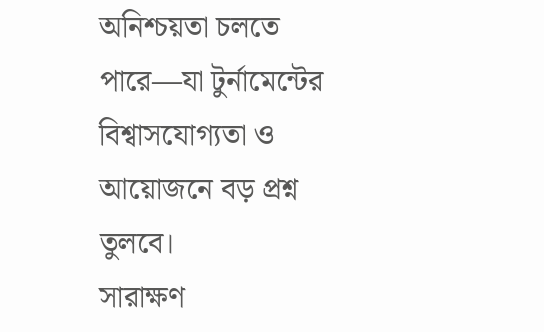অনিশ্চয়তা চলতে পারে—যা টুর্নামেন্টের বিশ্বাসযোগ্যতা ও আয়োজনে বড় প্রশ্ন তুলবে।
সারাক্ষণ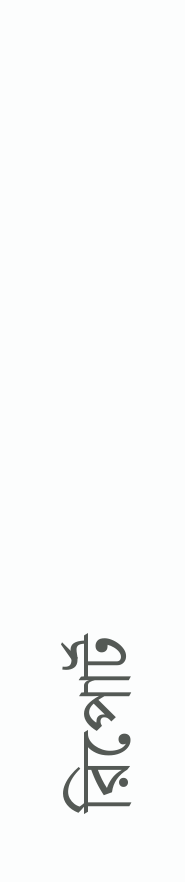রিপোর্ট